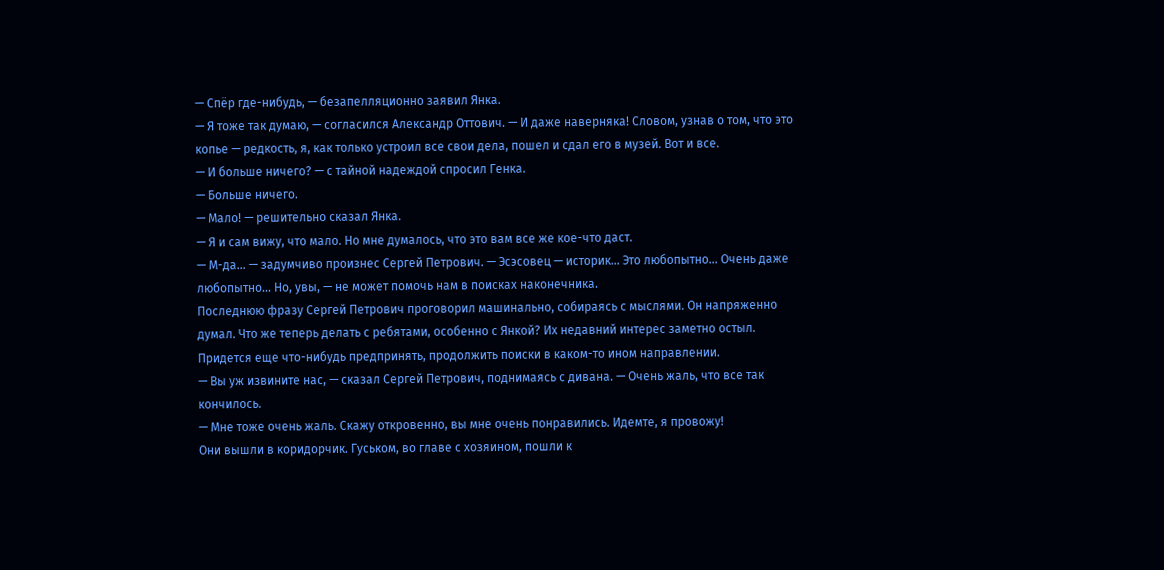— Спёр где-нибудь, — безапелляционно заявил Янка.
— Я тоже так думаю, — согласился Александр Оттович. — И даже наверняка! Словом, узнав о том, что это копье — редкость, я, как только устроил все свои дела, пошел и сдал его в музей. Вот и все.
— И больше ничего? — с тайной надеждой спросил Генка.
— Больше ничего.
— Мало! — решительно сказал Янка.
— Я и сам вижу, что мало. Но мне думалось, что это вам все же кое-что даст.
— М-да… — задумчиво произнес Сергей Петрович. — Эсэсовец — историк… Это любопытно… Очень даже любопытно… Но, увы, — не может помочь нам в поисках наконечника.
Последнюю фразу Сергей Петрович проговорил машинально, собираясь с мыслями. Он напряженно думал. Что же теперь делать с ребятами, особенно с Янкой? Их недавний интерес заметно остыл. Придется еще что-нибудь предпринять, продолжить поиски в каком-то ином направлении.
— Вы уж извините нас, — сказал Сергей Петрович, поднимаясь с дивана. — Очень жаль, что все так кончилось.
— Мне тоже очень жаль. Скажу откровенно, вы мне очень понравились. Идемте, я провожу!
Они вышли в коридорчик. Гуськом, во главе с хозяином, пошли к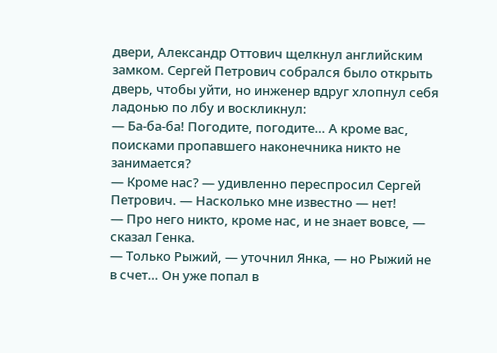двери, Александр Оттович щелкнул английским замком. Сергей Петрович собрался было открыть дверь, чтобы уйти, но инженер вдруг хлопнул себя ладонью по лбу и воскликнул:
— Ба-ба-ба! Погодите, погодите… А кроме вас, поисками пропавшего наконечника никто не занимается?
— Кроме нас? — удивленно переспросил Сергей Петрович. — Насколько мне известно — нет!
— Про него никто, кроме нас, и не знает вовсе, — сказал Генка.
— Только Рыжий, — уточнил Янка, — но Рыжий не в счет… Он уже попал в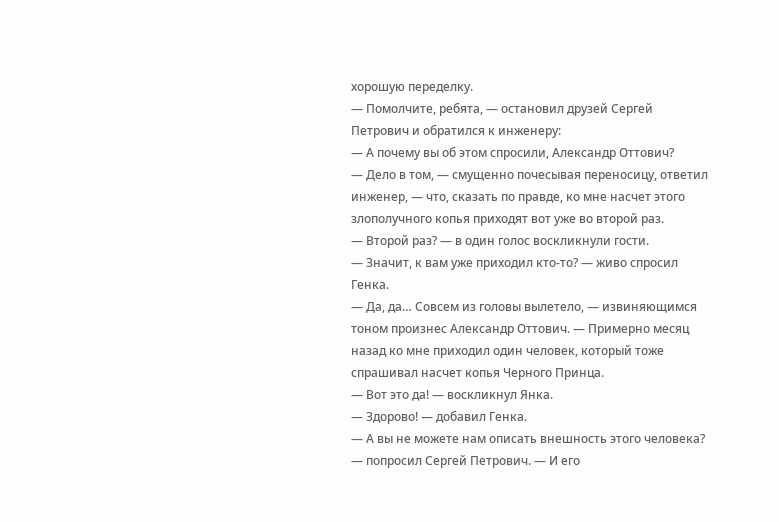хорошую переделку.
— Помолчите, ребята, — остановил друзей Сергей Петрович и обратился к инженеру:
— А почему вы об этом спросили, Александр Оттович?
— Дело в том, — смущенно почесывая переносицу, ответил инженер, — что, сказать по правде, ко мне насчет этого злополучного копья приходят вот уже во второй раз.
— Второй раз? — в один голос воскликнули гости.
— Значит, к вам уже приходил кто-то? — живо спросил Генка.
— Да, да… Совсем из головы вылетело, — извиняющимся тоном произнес Александр Оттович. — Примерно месяц назад ко мне приходил один человек, который тоже спрашивал насчет копья Черного Принца.
— Вот это да! — воскликнул Янка.
— Здорово! — добавил Генка.
— А вы не можете нам описать внешность этого человека? — попросил Сергей Петрович. — И его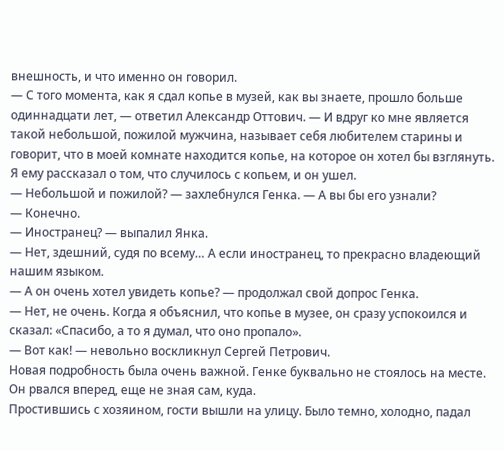внешность, и что именно он говорил.
— С того момента, как я сдал копье в музей, как вы знаете, прошло больше одиннадцати лет, — ответил Александр Оттович. — И вдруг ко мне является такой небольшой, пожилой мужчина, называет себя любителем старины и говорит, что в моей комнате находится копье, на которое он хотел бы взглянуть. Я ему рассказал о том, что случилось с копьем, и он ушел.
— Небольшой и пожилой? — захлебнулся Генка. — А вы бы его узнали?
— Конечно.
— Иностранец? — выпалил Янка.
— Нет, здешний, судя по всему… А если иностранец, то прекрасно владеющий нашим языком.
— А он очень хотел увидеть копье? — продолжал свой допрос Генка.
— Нет, не очень. Когда я объяснил, что копье в музее, он сразу успокоился и сказал: «Спасибо, а то я думал, что оно пропало».
— Вот как! — невольно воскликнул Сергей Петрович.
Новая подробность была очень важной. Генке буквально не стоялось на месте. Он рвался вперед, еще не зная сам, куда.
Простившись с хозяином, гости вышли на улицу. Было темно, холодно, падал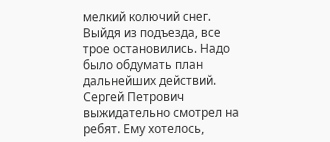мелкий колючий снег. Выйдя из подъезда, все трое остановились. Надо было обдумать план дальнейших действий. Сергей Петрович выжидательно смотрел на ребят. Ему хотелось,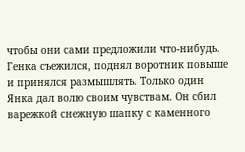чтобы они сами предложили что-нибудь. Генка съежился, поднял воротник повыше и принялся размышлять. Только один Янка дал волю своим чувствам. Он сбил варежкой снежную шапку с каменного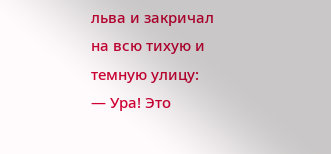льва и закричал на всю тихую и темную улицу:
— Ура! Это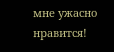мне ужасно нравится!